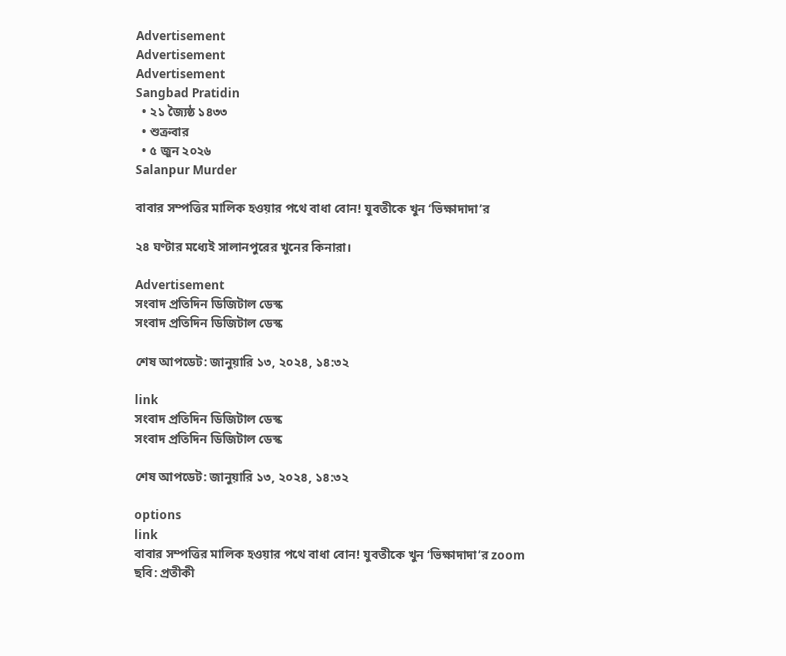Advertisement
Advertisement
Advertisement
Sangbad Pratidin
  • ২১ জ্যৈষ্ঠ ১৪৩৩
  • শুক্রবার
  • ৫ জুন ২০২৬
Salanpur Murder

বাবার সম্পত্তির মালিক হওয়ার পথে বাধা বোন! যুবতীকে খুন ‘ভিক্ষাদাদা’র

২৪ ঘণ্টার মধ্যেই সালানপুরের খুনের কিনারা।

Advertisement
সংবাদ প্রতিদিন ডিজিটাল ডেস্ক
সংবাদ প্রতিদিন ডিজিটাল ডেস্ক

শেষ আপডেট: জানুয়ারি ১৩, ২০২৪, ১৪:৩২

link
সংবাদ প্রতিদিন ডিজিটাল ডেস্ক
সংবাদ প্রতিদিন ডিজিটাল ডেস্ক

শেষ আপডেট: জানুয়ারি ১৩, ২০২৪, ১৪:৩২

options
link
বাবার সম্পত্তির মালিক হওয়ার পথে বাধা বোন! যুবতীকে খুন ‘ভিক্ষাদাদা’র zoom
ছবি: প্রতীকী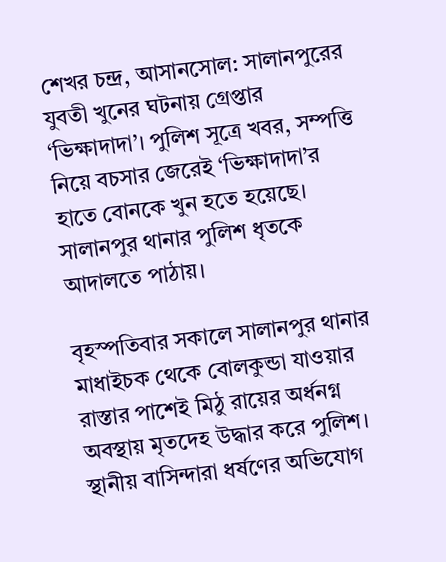শেখর চন্দ্র, আসানসোল: সালানপুরের যুবতী খুনের ঘটনায় গ্রেপ্তার ‘ভিক্ষাদাদা’। পুলিশ সূত্রে খবর, সম্পত্তি নিয়ে বচসার জেরেই ‘ভিক্ষাদাদা’র হাতে বোনকে খুন হতে হয়েছে। সালানপুর থানার পুলিশ ধৃতকে আদালতে পাঠায়।

বৃহস্পতিবার সকালে সালানপুর থানার মাধাইচক থেকে বোলকুন্ডা যাওয়ার রাস্তার পাশেই মিঠু রায়ের অর্ধনগ্ন অবস্থায় মৃতদেহ উদ্ধার করে পুলিশ। স্থানীয় বাসিন্দারা ধর্ষণের অভিযোগ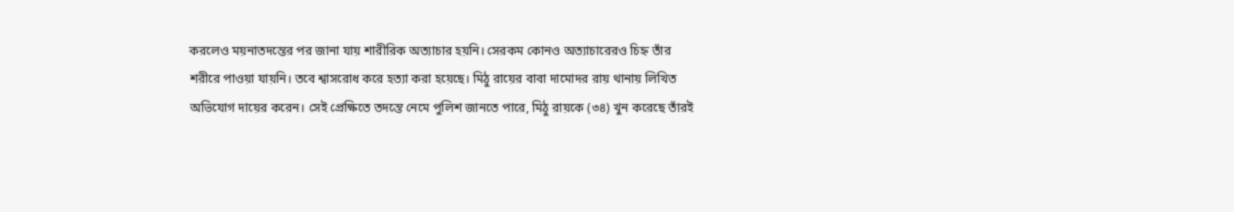করলেও ময়নাতদন্তের পর জানা যায় শারীরিক অত্যাচার হয়নি। সেরকম কোনও অত্যাচারেরও চিহ্ন তাঁর শরীরে পাওয়া যায়নি। তবে শ্বাসরোধ করে হত্যা করা হয়েছে। মিঠু রায়ের বাবা দামোদর রায় থানায় লিখিত অভিযোগ দায়ের করেন। সেই প্রেক্ষিতে তদন্তে নেমে পুলিশ জানতে পারে, মিঠু রায়কে (৩৪) খুন করেছে তাঁরই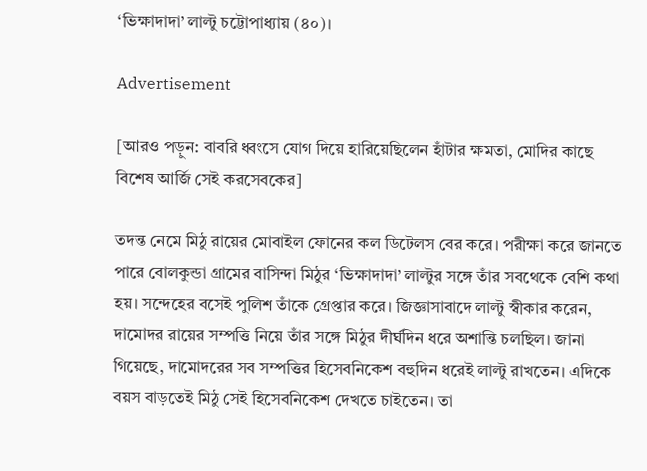‘ভিক্ষাদাদা’ লাল্টু চট্টোপাধ্যায় (৪০)।

Advertisement

[আরও পড়ুন: বাবরি ধ্বংসে যোগ দিয়ে হারিয়েছিলেন হাঁটার ক্ষমতা, মোদির কাছে বিশেষ আর্জি সেই করসেবকের]

তদন্ত নেমে মিঠু রায়ের মোবাইল ফোনের কল ডিটেলস বের করে। পরীক্ষা করে জানতে পারে বোলকুন্ডা গ্রামের বাসিন্দা মিঠুর ‘ভিক্ষাদাদা’ লাল্টুর সঙ্গে তাঁর সবথেকে বেশি কথা হয়। সন্দেহের বসেই পুলিশ তাঁকে গ্রেপ্তার করে। জিজ্ঞাসাবাদে লাল্টু স্বীকার করেন, দামোদর রায়ের সম্পত্তি নিয়ে তাঁর সঙ্গে মিঠুর দীর্ঘদিন ধরে অশান্তি চলছিল। জানা গিয়েছে, দামোদরের সব সম্পত্তির হিসেবনিকেশ বহুদিন ধরেই লাল্টু রাখতেন। এদিকে বয়স বাড়তেই মিঠু সেই হিসেবনিকেশ দেখতে চাইতেন। তা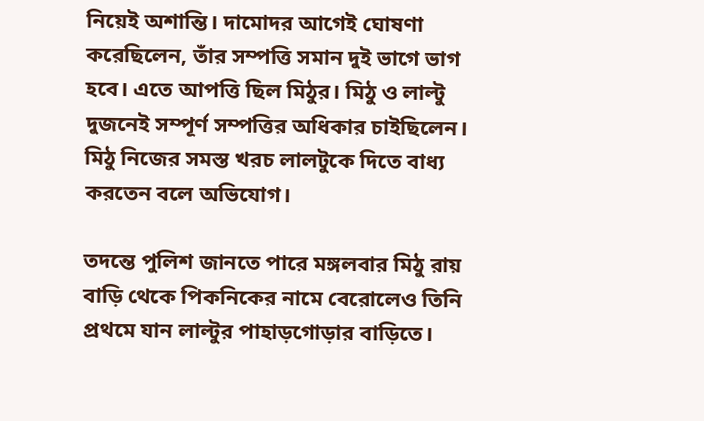নিয়েই অশান্তি। দামোদর আগেই ঘোষণা করেছিলেন, তাঁর সম্পত্তি সমান দুই ভাগে ভাগ হবে। এতে আপত্তি ছিল মিঠুর। মিঠু ও লাল্টু দুজনেই সম্পূর্ণ সম্পত্তির অধিকার চাইছিলেন। মিঠু নিজের সমস্ত খরচ লালটুকে দিতে বাধ্য করতেন বলে অভিযোগ।

তদন্তে পুলিশ জানতে পারে মঙ্গলবার মিঠু রায় বাড়ি থেকে পিকনিকের নামে বেরোলেও তিনি প্রথমে যান লাল্টুর পাহাড়গোড়ার বাড়িতে।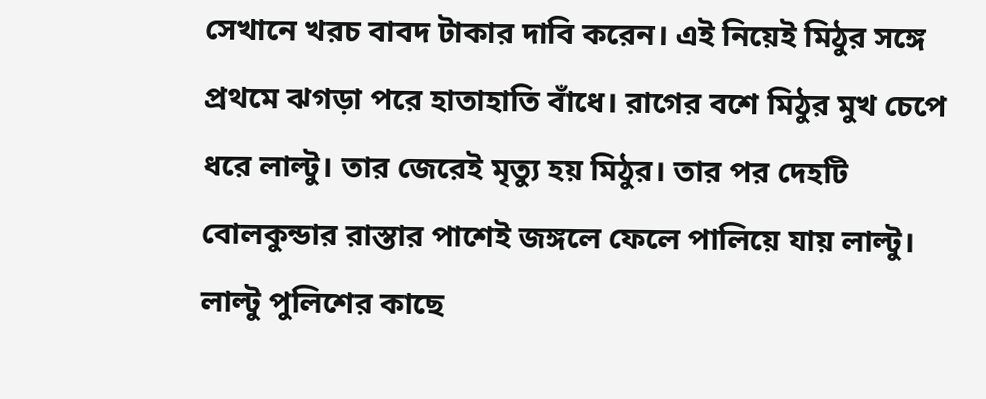সেখানে খরচ বাবদ টাকার দাবি করেন। এই নিয়েই মিঠুর সঙ্গে প্রথমে ঝগড়া পরে হাতাহাতি বাঁধে। রাগের বশে মিঠুর মুখ চেপে ধরে লাল্টু। তার জেরেই মৃত্যু হয় মিঠুর। তার পর দেহটি বোলকুন্ডার রাস্তার পাশেই জঙ্গলে ফেলে পালিয়ে যায় লাল্টু। লাল্টু পুলিশের কাছে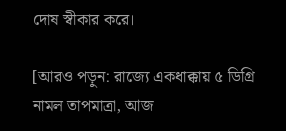দোষ স্বীকার করে।

[আরও পড়ুন: রাজ্যে একধাক্কায় ৫ ডিগ্রি নামল তাপমাত্রা, আজ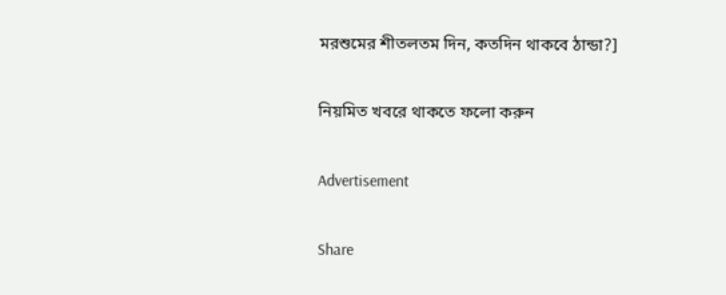মরশুমের শীতলতম দিন, কতদিন থাকবে ঠান্ডা?]

নিয়মিত খবরে থাকতে ফলো করুন

Advertisement

Share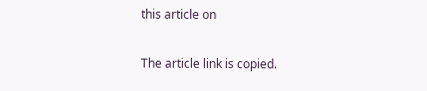this article on

The article link is copied.